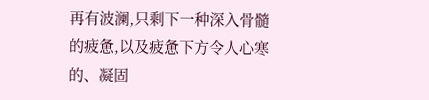再有波澜,只剩下一种深入骨髓的疲惫,以及疲惫下方令人心寒的、凝固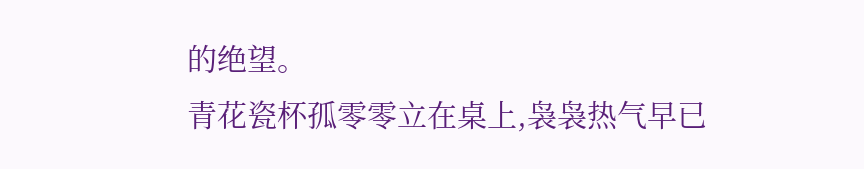的绝望。
青花瓷杯孤零零立在桌上,袅袅热气早已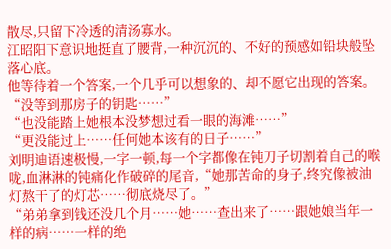散尽,只留下冷透的清汤寡水。
江昭阳下意识地挺直了腰背,一种沉沉的、不好的预感如铅块般坠落心底。
他等待着一个答案,一个几乎可以想象的、却不愿它出现的答案。
“没等到那房子的钥匙……”
“也没能踏上她根本没梦想过看一眼的海滩……”
“更没能过上……任何她本该有的日子……”
刘明迪语速极慢,一字一顿,每一个字都像在钝刀子切割着自己的喉咙,血淋淋的钝痛化作破碎的尾音,“她那苦命的身子,终究像被油灯熬干了的灯芯……彻底烧尽了。”
“弟弟拿到钱还没几个月……她……查出来了……跟她娘当年一样的病……一样的绝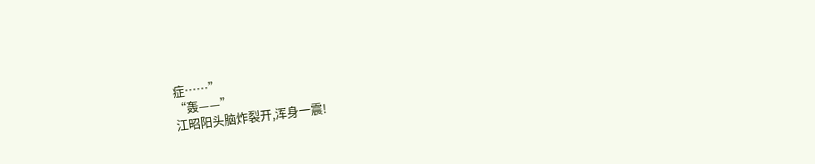症……”
“轰——”
江昭阳头脑炸裂开,浑身一震!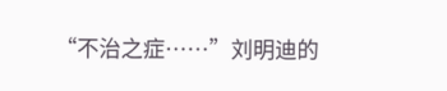“不治之症……”刘明迪的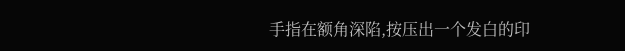手指在额角深陷,按压出一个发白的印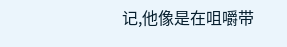记,他像是在咀嚼带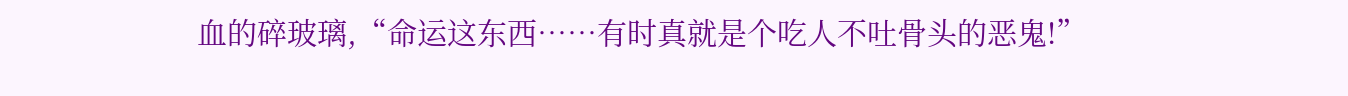血的碎玻璃,“命运这东西……有时真就是个吃人不吐骨头的恶鬼!”